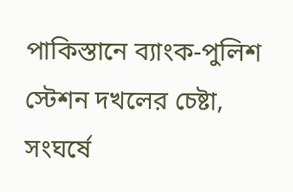পাকিস্তানে ব্যাংক-পুলিশ স্টেশন দখলের চেষ্টা, সংঘর্ষে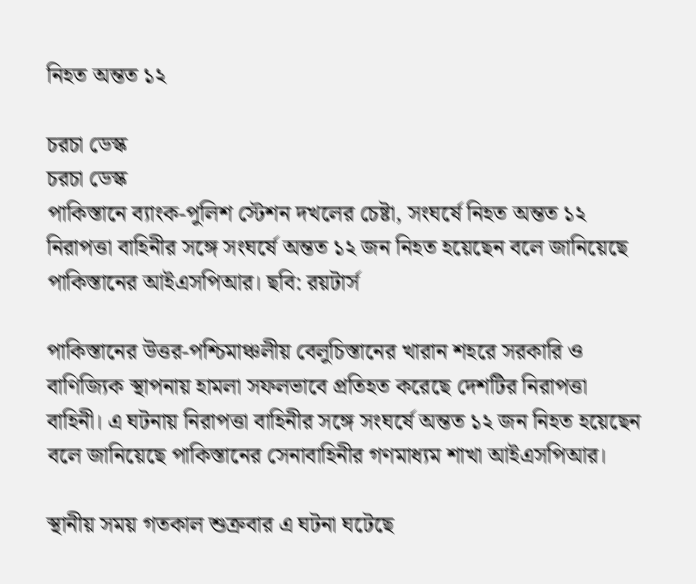নিহত অন্তত ১২

চরচা ডেস্ক
চরচা ডেস্ক
পাকিস্তানে ব্যাংক-পুলিশ স্টেশন দখলের চেষ্টা, সংঘর্ষে নিহত অন্তত ১২
নিরাপত্তা বাহিনীর সঙ্গে সংঘর্ষে অন্তত ১২ জন নিহত হয়েছেন বলে জানিয়েছে পাকিস্তানের আইএসপিআর। ছবি: রয়টার্স

পাকিস্তানের উত্তর-পশ্চিমাঞ্চলীয় বেলুচিস্তানের খারান শহরে সরকারি ও বাণিজ্যিক স্থাপনায় হামলা সফলভাবে প্রতিহত করেছে দেশটির নিরাপত্তা বাহিনী। এ ঘটনায় নিরাপত্তা বাহিনীর সঙ্গে সংঘর্ষে অন্তত ১২ জন নিহত হয়েছেন বলে জানিয়েছে পাকিস্তানের সেনাবাহিনীর গণমাধ্যম শাখা আইএসপিআর।

স্থানীয় সময় গতকাল শুক্রবার এ ঘটনা ঘটেছে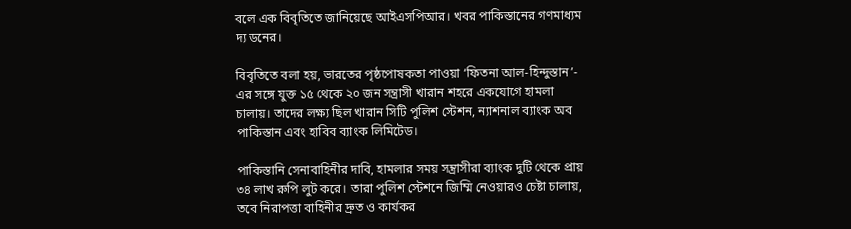বলে এক ‍বিবৃতিতে জানিয়েছে আইএসপিআর। খবর পাকিস্তানের গণমাধ্যম দ্য ডনের।

বিবৃতিতে বলা হয়, ভারতের পৃষ্ঠপোষকতা পাওয়া ‘ফিতনা আল-হিন্দুস্তান’- এর সঙ্গে যুক্ত ১৫ থেকে ২০ জন সন্ত্রাসী খারান শহরে একযোগে হামলা চালায়। তাদের লক্ষ্য ছিল খারান সিটি পুলিশ স্টেশন, ন্যাশনাল ব্যাংক অব পাকিস্তান এবং হাবিব ব্যাংক লিমিটেড।

পাকিস্তানি সেনাবাহিনীর দাবি, হামলার সময় সন্ত্রাসীরা ব্যাংক দুটি থেকে প্রায় ৩৪ লাখ রুপি লুট করে। তারা পুলিশ স্টেশনে জিম্মি নেওয়ারও চেষ্টা চালায়, তবে নিরাপত্তা বাহিনীর দ্রুত ও কার্যকর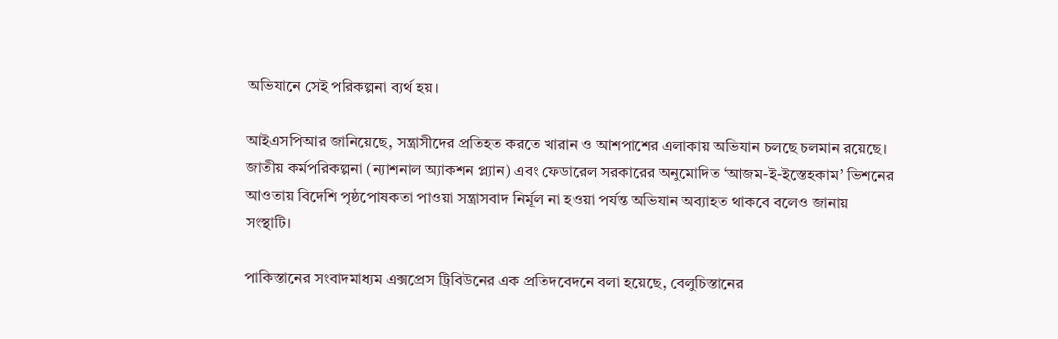অভিযানে সেই পরিকল্পনা ব্যর্থ হয়।

আইএসপিআর জানিয়েছে, সন্ত্রাসীদের প্রতিহত করতে খারান ও আশপাশের এলাকায় অভিযান চলছে চলমান রয়েছে। জাতীয় কর্মপরিকল্পনা (ন্যাশনাল অ্যাকশন প্ল্যান) এবং ফেডারেল সরকারের অনুমোদিত ‘আজম-ই-ইস্তেহকাম’ ভিশনের আওতায় বিদেশি পৃষ্ঠপোষকতা পাওয়া সন্ত্রাসবাদ নির্মূল না হওয়া পর্যন্ত অভিযান অব্যাহত থাকবে বলেও জানায় সংস্থাটি।

পাকিস্তানের সংবাদমাধ্যম এক্সপ্রেস ট্রিবিউনের এক প্রতিদবেদনে বলা হয়েছে, বেলুচিস্তানের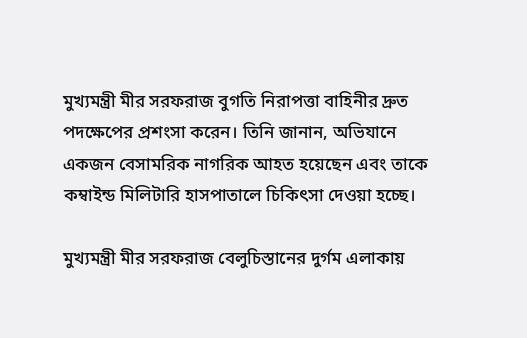মুখ্যমন্ত্রী মীর সরফরাজ বুগতি নিরাপত্তা বাহিনীর দ্রুত পদক্ষেপের প্রশংসা করেন। তিনি জানান, অভিযানে একজন বেসামরিক নাগরিক আহত হয়েছেন এবং তাকে কম্বাইন্ড মিলিটারি হাসপাতালে চিকিৎসা দেওয়া হচ্ছে।

মুখ্যমন্ত্রী মীর সরফরাজ বেলুচিস্তানের দুর্গম এলাকায়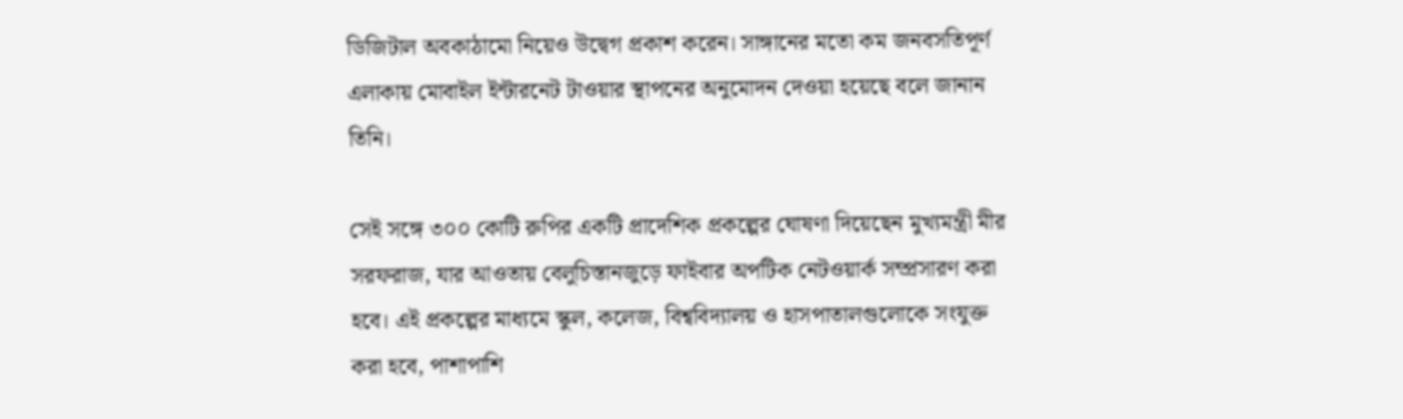ডিজিটাল অবকাঠামো নিয়েও উদ্বেগ প্রকাশ করেন। সাঙ্গানের মতো কম জনবসতিপূর্ণ এলাকায় মোবাইল ইন্টারনেট টাওয়ার স্থাপনের অনুমোদন দেওয়া হয়েছে বলে জানান তিনি।

সেই সঙ্গে ৩০০ কোটি রুপির একটি প্রাদেশিক প্রকল্পের ঘোষণা দিয়েছেন মুখ্যমন্ত্রী মীর সরফরাজ, যার আওতায় বেলুচিস্তানজুড়ে ফাইবার অপটিক নেটওয়ার্ক সম্প্রসারণ করা হবে। এই প্রকল্পের মাধ্যমে স্কুল, কলেজ, বিশ্ববিদ্যালয় ও হাসপাতালগুলোকে সংযুক্ত করা হবে, পাশাপাশি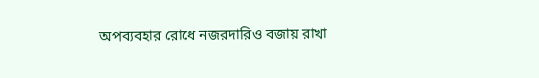অপব্যবহার রোধে নজরদারিও বজায় রাখা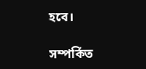হবে।

সম্পর্কিত